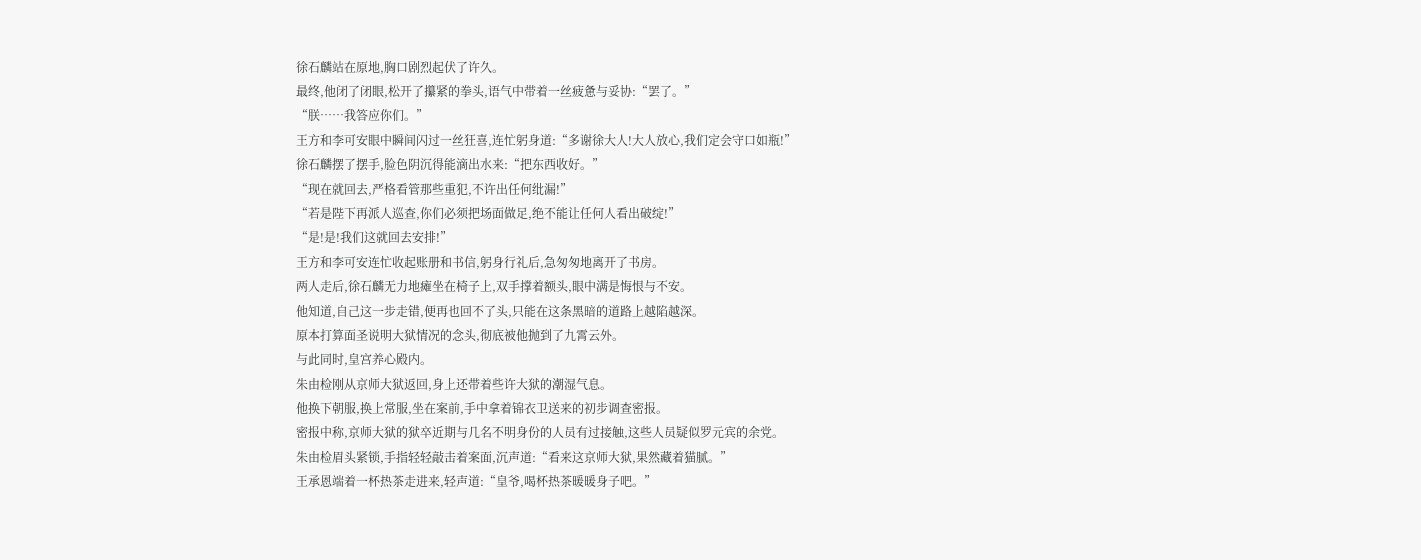徐石麟站在原地,胸口剧烈起伏了许久。
最终,他闭了闭眼,松开了攥紧的拳头,语气中带着一丝疲惫与妥协:“罢了。”
“朕……我答应你们。”
王方和李可安眼中瞬间闪过一丝狂喜,连忙躬身道:“多谢徐大人!大人放心,我们定会守口如瓶!”
徐石麟摆了摆手,脸色阴沉得能滴出水来:“把东西收好。”
“现在就回去,严格看管那些重犯,不许出任何纰漏!”
“若是陛下再派人巡查,你们必须把场面做足,绝不能让任何人看出破绽!”
“是!是!我们这就回去安排!”
王方和李可安连忙收起账册和书信,躬身行礼后,急匆匆地离开了书房。
两人走后,徐石麟无力地瘫坐在椅子上,双手撑着额头,眼中满是悔恨与不安。
他知道,自己这一步走错,便再也回不了头,只能在这条黑暗的道路上越陷越深。
原本打算面圣说明大狱情况的念头,彻底被他抛到了九霄云外。
与此同时,皇宫养心殿内。
朱由检刚从京师大狱返回,身上还带着些许大狱的潮湿气息。
他换下朝服,换上常服,坐在案前,手中拿着锦衣卫送来的初步调查密报。
密报中称,京师大狱的狱卒近期与几名不明身份的人员有过接触,这些人员疑似罗元宾的余党。
朱由检眉头紧锁,手指轻轻敲击着案面,沉声道:“看来这京师大狱,果然藏着猫腻。”
王承恩端着一杯热茶走进来,轻声道:“皇爷,喝杯热茶暖暖身子吧。”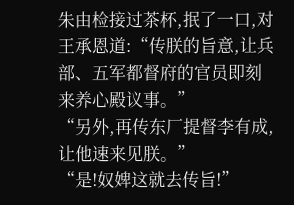朱由检接过茶杯,抿了一口,对王承恩道:“传朕的旨意,让兵部、五军都督府的官员即刻来养心殿议事。”
“另外,再传东厂提督李有成,让他速来见朕。”
“是!奴婢这就去传旨!”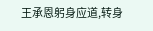王承恩躬身应道,转身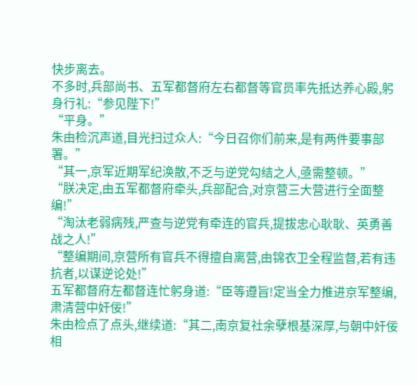快步离去。
不多时,兵部尚书、五军都督府左右都督等官员率先抵达养心殿,躬身行礼:“参见陛下!”
“平身。”
朱由检沉声道,目光扫过众人:“今日召你们前来,是有两件要事部署。”
“其一,京军近期军纪涣散,不乏与逆党勾结之人,亟需整顿。”
“朕决定,由五军都督府牵头,兵部配合,对京营三大营进行全面整编!”
“淘汰老弱病残,严查与逆党有牵连的官兵,提拔忠心耿耿、英勇善战之人!”
“整编期间,京营所有官兵不得擅自离营,由锦衣卫全程监督,若有违抗者,以谋逆论处!”
五军都督府左都督连忙躬身道:“臣等遵旨!定当全力推进京军整编,肃清营中奸佞!”
朱由检点了点头,继续道:“其二,南京复社余孽根基深厚,与朝中奸佞相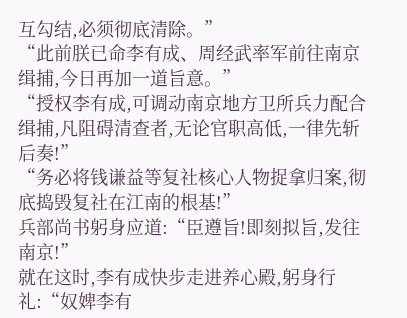互勾结,必须彻底清除。”
“此前朕已命李有成、周经武率军前往南京缉捕,今日再加一道旨意。”
“授权李有成,可调动南京地方卫所兵力配合缉捕,凡阻碍清查者,无论官职高低,一律先斩后奏!”
“务必将钱谦益等复社核心人物捉拿归案,彻底捣毁复社在江南的根基!”
兵部尚书躬身应道:“臣遵旨!即刻拟旨,发往南京!”
就在这时,李有成快步走进养心殿,躬身行礼:“奴婢李有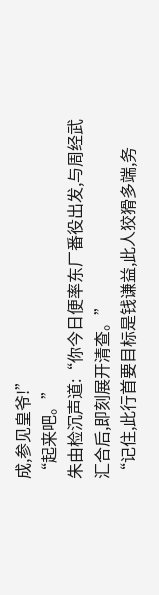成,参见皇爷!”
“起来吧。”
朱由检沉声道:“你今日便率东厂番役出发,与周经武汇合后,即刻展开清查。”
“记住,此行首要目标是钱谦益,此人狡猾多端,务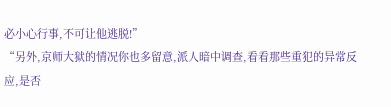必小心行事,不可让他逃脱!”
“另外,京师大狱的情况你也多留意,派人暗中调查,看看那些重犯的异常反应,是否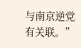与南京逆党有关联。”